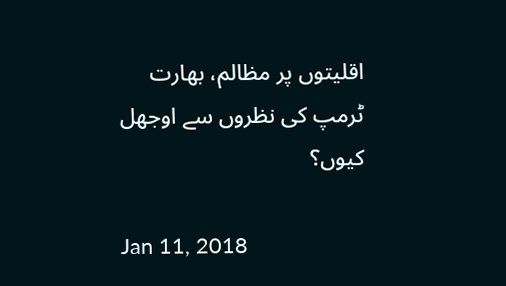اقلیتوں پر مظالم، بھارت ٹرمپ کی نظروں سے اوجھل کیوں؟

Jan 11, 2018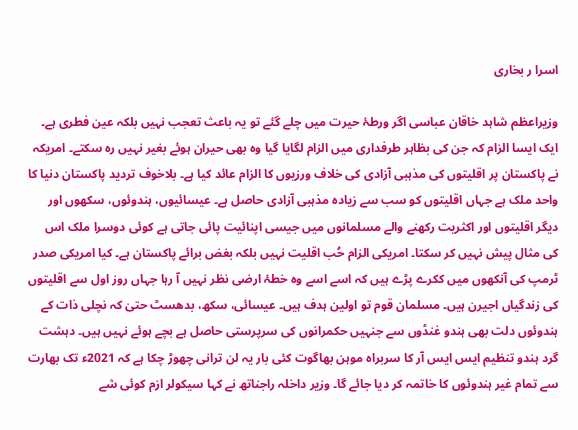اسرا ر بخاری

وزیراعظم شاہد خاقان عباسی اگر ورطۂ حیرت میں چلے گئے تو یہ باعث تعجب نہیں بلکہ عین فطری ہے۔ ایک ایسا الزام کہ جن کی بظاہر طرفداری میں الزام لگایا گیا وہ بھی حیران ہوئے بغیر نہیں رہ سکتے۔ امریکہ نے پاکستان پر اقلیتوں کی مذہبی آزادی کی خلاف ورزیوں کا الزام عائد کیا ہے۔ بلاخوف تردید پاکستان دنیا کا واحد ملک ہے جہاں اقلیتوں کو سب سے زیادہ مذہبی آزادی حاصل ہے۔ عیسائیوں، ہندوئوں، سکھوں اور دیگر اقلیتوں اور اکثریت رکھنے والے مسلمانوں میں جیسی اپنائیت پائی جاتی ہے کوئی دوسرا ملک اس کی مثال پیش نہیں کر سکتا۔ امریکی الزام حُب اقلیت نہیں بلکہ بغض برائے پاکستان ہے۔ کیا امریکی صدر ٹرمپ کی آنکھوں میں ککرے پڑے ہیں کہ اسے اسے وہ خطۂ ارضی نظر نہیں آ رہا جہاں روز اول سے اقلیتوں کی زندگیاں اجیرن ہیں۔ مسلمان قوم تو اولین ہدف ہیں۔ عیسائی، سکھ، بدھسٹ حتیٰ کہ نچلی ذات کے ہندوئوں دلت بھی ہندو غنڈوں سے جنہیں حکمرانوں کی سرپرستی حاصل ہے بچے ہوئے نہیں ہیں۔ دہشت گرد ہندو تنظیم ایس ایس آر کا سربراہ موہن بھاگوت کئی بار یہ لن ترانی چھوڑ چکا ہے کہ 2021ء تک بھارت سے تمام غیر ہندوئوں کا خاتمہ کر دیا جائے گا۔ وزیر داخلہ راجناتھ نے کہا سیکولر ازم کوئی شے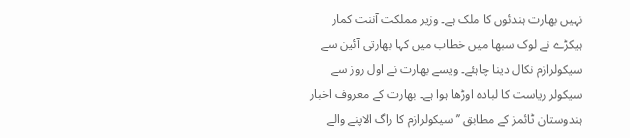نہیں بھارت ہندئوں کا ملک ہے۔ وزیر مملکت آننت کمار ہیکڑے نے لوک سبھا میں خطاب میں کہا بھارتی آئین سے سیکولرازم نکال دینا چاہئے۔ ویسے بھارت نے اول روز سے سیکولر ریاست کا لبادہ اوڑھا ہوا ہے۔ بھارت کے معروف اخبار ہندوستان ٹائمز کے مطابق ’’سیکولرازم کا راگ الاپنے والے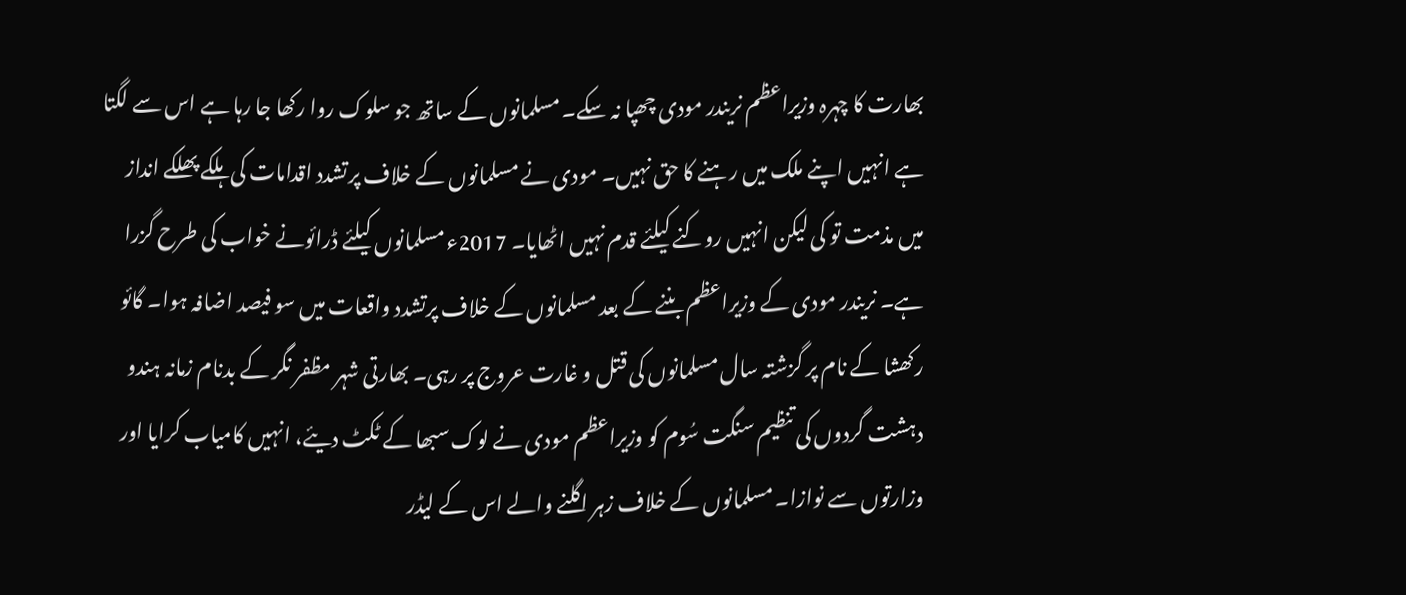بھارت کا چہرہ وزیراعظم نریندر مودی چھپا نہ سکے۔ مسلمانوں کے ساتھ جو سلوک روا رکھا جا رہا ہے اس سے لگتا ہے انہیں اپنے ملک میں رہنے کا حق نہیں۔ مودی نے مسلمانوں کے خلاف پرتشدد اقدامات کی ہلکے پھلکے انداز میں مذمت تو کی لیکن انہیں روکنے کیلئے قدم نہیں اٹھایا۔ 2017ء مسلمانوں کیلئے ڈرائونے خواب کی طرح گزرا ہے۔ نریندر مودی کے وزیراعظم بننے کے بعد مسلمانوں کے خلاف پرتشدد واقعات میں سو فیصد اضافہ ہوا۔ گائو رکھشا کے نام پر گزشتہ سال مسلمانوں کی قتل و غارت عروج پر رہی۔ بھارتی شہر مظفر نگر کے بدنام زمانہ ہندو دہشت گردوں کی تنظیم سنگت سُوم کو وزیراعظم مودی نے لوک سبھا کے ٹکٹ دیئے، انہیں کامیاب کرایا اور وزارتوں سے نوازا۔ مسلمانوں کے خلاف زہر اگلنے والے اس کے لیڈر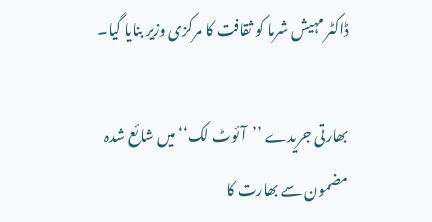ڈاکٹر مہیش شرما کو ثقافت کا مرکزی وزیر بنایا گیا۔

بھارتی جریدے ’’آئوٹ لک‘‘ میں شائع شدہ مضمون سے بھارت کا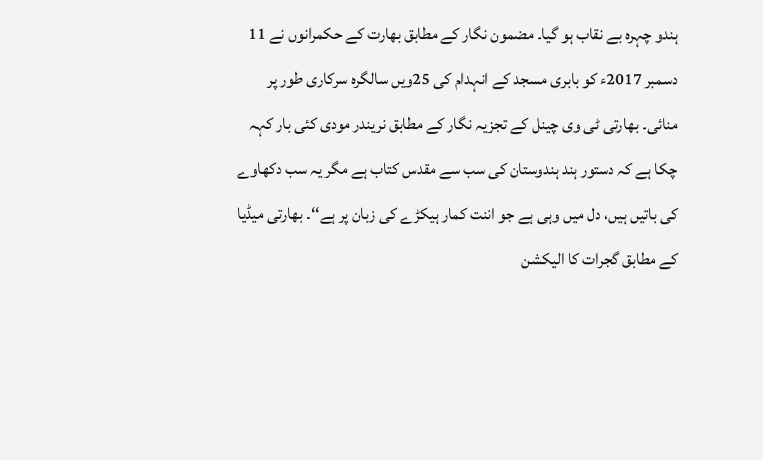ہندو چہرہ بے نقاب ہو گیا۔ مضمون نگار کے مطابق بھارت کے حکمرانوں نے 11 دسمبر 2017ء کو بابری مسجد کے انہدام کی 25ویں سالگرہ سرکاری طور پر منائی۔ بھارتی ٹی وی چینل کے تجزیہ نگار کے مطابق نریندر مودی کئی بار کہہ چکا ہے کہ دستور ہند ہندوستان کی سب سے مقدس کتاب ہے مگر یہ سب دکھاوے کی باتیں ہیں، دل میں وہی ہے جو اننت کمار ہیکڑے کی زبان پر ہے‘‘۔ بھارتی میڈیا کے مطابق گجرات کا الیکشن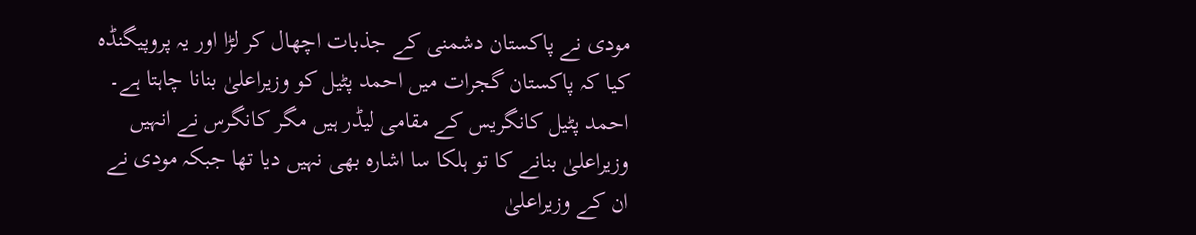مودی نے پاکستان دشمنی کے جذبات اچھال کر لڑا اور یہ پروپیگنڈہ کیا کہ پاکستان گجرات میں احمد پٹیل کو وزیراعلیٰ بنانا چاہتا ہے۔ احمد پٹیل کانگریس کے مقامی لیڈر ہیں مگر کانگرس نے انہیں وزیراعلیٰ بنانے کا تو ہلکا سا اشارہ بھی نہیں دیا تھا جبکہ مودی نے ان کے وزیراعلیٰ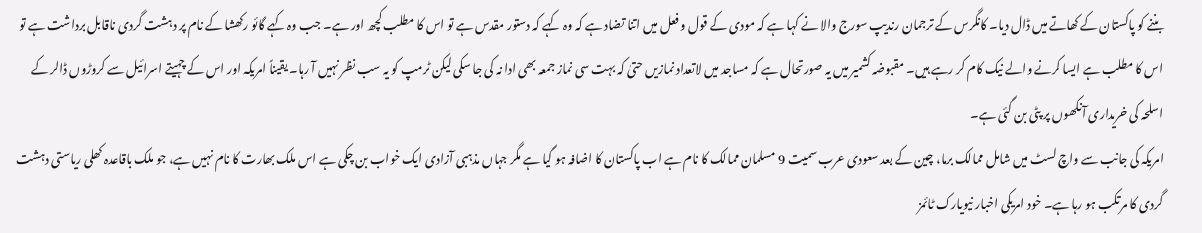بننے کو پاکستان کے کھاتے میں ڈال دیا۔ کانگرس کے ترجمان رندیپ سورج والا نے کہا ہے کہ مودی کے قول و فعل میں اتنا تضاد ہے کہ وہ کہے کہ دستور مقدس ہے تو اس کا مطلب کچھ اور ہے۔ جب وہ کہے گائو رکھشا کے نام پر دہشت گردی ناقابل برداشت ہے تو اس کا مطلب ہے ایسا کرنے والے نیک کام کر رہے ہیں۔ مقبوضہ کشمیر میں یہ صورتحال ہے کہ مساجد میں لاتعداد نمازیں حتیٰ کہ بہت سی نماز جمعہ بھی ادا نہ کی جا سکی لیکن ٹرمپ کو یہ سب نظر نہیں آ رہا۔ یقیناً امریکہ اور اس کے چہیتے اسرائیل سے کروڑوں ڈالر کے اسلحہ کی خریداری آنکھوں پر پٹی بن گئی ہے۔
امریکہ کی جانب سے واچ لسٹ میں شامل ممالک برما، چین کے بعد سعودی عرب سمیت 9 مسلمان ممالک کا نام ہے اب پاکستان کا اضافہ ہو گیا ہے مگر جہاں مذہبی آزادی ایک خواب بن چکی ہے اس ملک بھارت کا نام نہیں ہے، جو ملک باقاعدہ کھلی ریاستی دہشت گردی کا مرتکب ہو رہا ہے۔ خود امریکی اخبار نیویارک ٹائمز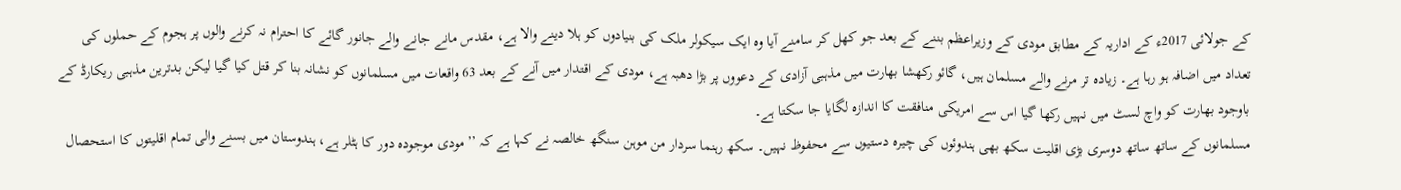کے جولائی 2017ء کے اداریہ کے مطابق مودی کے وزیراعظم بننے کے بعد جو کھل کر سامنے آیا وہ ایک سیکولر ملک کی بنیادوں کو ہلا دینے والا ہے، مقدس مانے جانے والے جانور گائے کا احترام نہ کرنے والوں پر ہجوم کے حملوں کی تعداد میں اضافہ ہو رہا ہے۔ زیادہ تر مرنے والے مسلمان ہیں، گائو رکھشا بھارت میں مذہبی آزادی کے دعووں پر بڑا دھبہ ہے، مودی کے اقتدار میں آنے کے بعد 63 واقعات میں مسلمانوں کو نشانہ بنا کر قتل کیا گیا لیکن بدترین مذہبی ریکارڈ کے باوجود بھارت کو واچ لسٹ میں نہیں رکھا گیا اس سے امریکی منافقت کا اندازہ لگایا جا سکتا ہے۔
مسلمانوں کے ساتھ ساتھ دوسری بڑی اقلیت سکھ بھی ہندوئوں کی چیرہ دستیوں سے محفوظ نہیں۔ سکھ رہنما سردار من موہن سنگھ خالصہ نے کہا ہے کہ ’’مودی موجودہ دور کا ہٹلر ہے، ہندوستان میں بسنے والی تمام اقلیتوں کا استحصال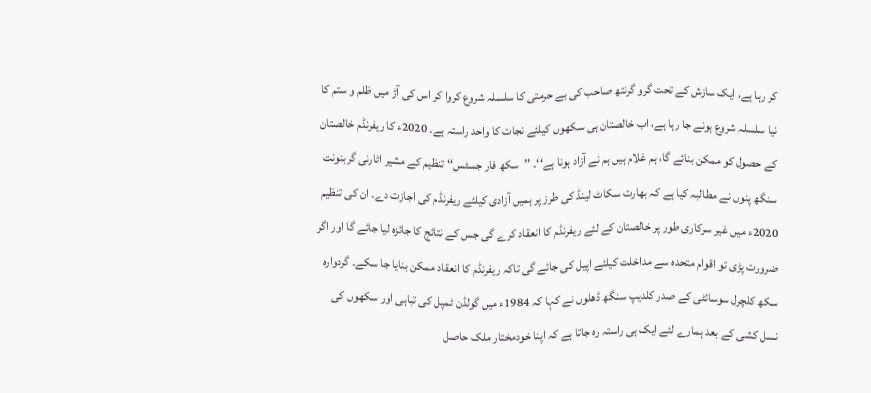کر رہا ہے، ایک سازش کے تحت گرو گرنتھ صاحب کی بے حرمتی کا سلسلہ شروع کروا کر اس کی آڑ میں ظلم و ستم کا نیا سلسلہ شروع ہونے جا رہا ہے، اب خالصتان ہی سکھوں کیلئے نجات کا واحد راستہ ہے۔ 2020ء کا ریفرنڈم خالصتان کے حصول کو ممکن بنائے گا، ہم غلام ہیں ہم نے آزاد ہونا ہے‘‘۔ ’’سکھ فار جسٹس‘‘ تنظیم کے مشیر اٹارنی گربنونت سنگھ پنوں نے مطالبہ کیا ہے کہ بھارت سکاٹ لینڈ کی طرز پر ہمیں آزادی کیلئے ریفرنڈم کی اجازت دے۔ ان کی تنظیم 2020ء میں غیر سرکاری طور پر خالصتان کے لئے ریفرنڈم کا انعقاد کرے گی جس کے نتائج کا جائزہ لیا جائے گا اور اگر ضرورت پڑی تو اقوام متحدہ سے مداخلت کیلئے اپیل کی جائے گی تاکہ ریفرنڈم کا انعقاد ممکن بنایا جا سکے۔ گردوارہ سکھ کلچرل سوسائٹی کے صدر کلدیپ سنگھ ڈھلوں نے کہا کہ 1984ء میں گولڈن ٹمپل کی تباہی اور سکھوں کی نسل کشی کے بعد ہمارے لئے ایک ہی راستہ رہ جاتا ہے کہ اپنا خودمختار ملک حاصل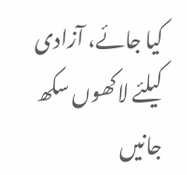کیا جائے، آزادی کیلئے لاکھوں سکھ جانیں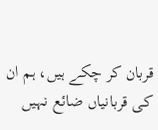قربان کر چکے ہیں، ہم ان کی قربانیاں ضائع نہیں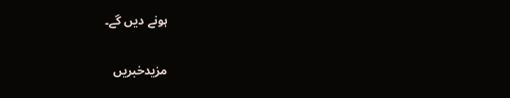ہونے دیں گے۔

مزیدخبریں